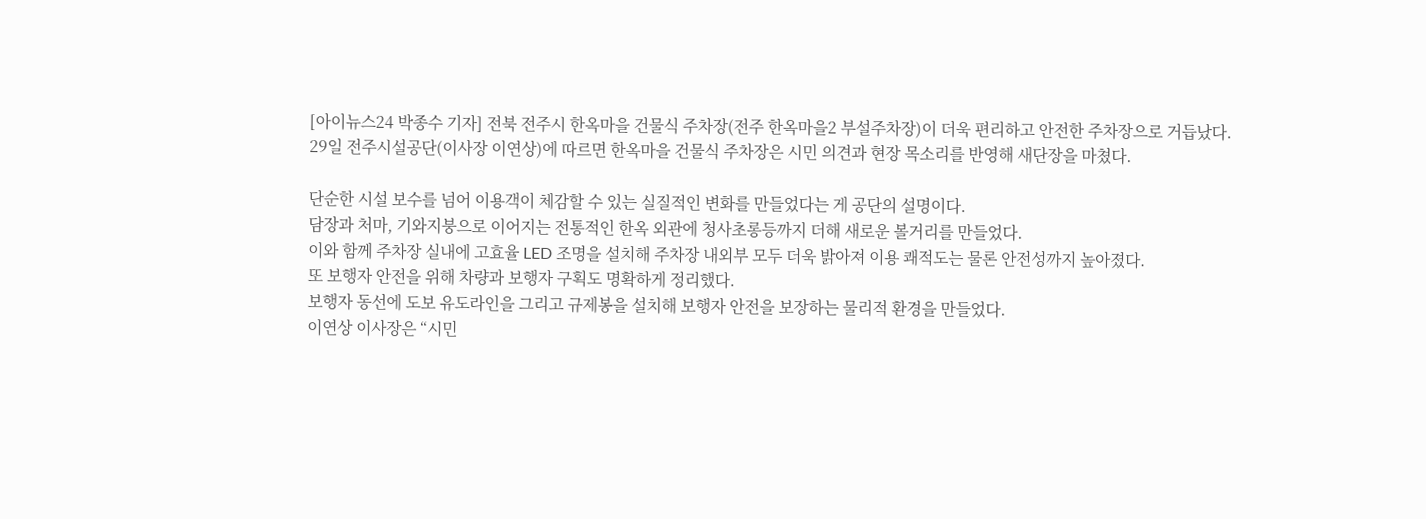[아이뉴스24 박종수 기자] 전북 전주시 한옥마을 건물식 주차장(전주 한옥마을2 부설주차장)이 더욱 편리하고 안전한 주차장으로 거듭났다.
29일 전주시설공단(이사장 이연상)에 따르면 한옥마을 건물식 주차장은 시민 의견과 현장 목소리를 반영해 새단장을 마쳤다.

단순한 시설 보수를 넘어 이용객이 체감할 수 있는 실질적인 변화를 만들었다는 게 공단의 설명이다.
담장과 처마, 기와지붕으로 이어지는 전통적인 한옥 외관에 청사초롱등까지 더해 새로운 볼거리를 만들었다.
이와 함께 주차장 실내에 고효율 LED 조명을 설치해 주차장 내외부 모두 더욱 밝아져 이용 쾌적도는 물론 안전성까지 높아졌다.
또 보행자 안전을 위해 차량과 보행자 구획도 명확하게 정리했다.
보행자 동선에 도보 유도라인을 그리고 규제봉을 설치해 보행자 안전을 보장하는 물리적 환경을 만들었다.
이연상 이사장은 “시민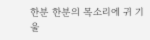한분 한분의 목소리에 귀 기울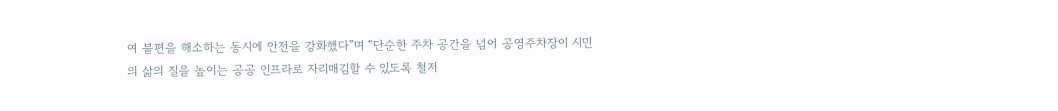여 불편을 해소하는 동시에 안전을 강화했다”며 “단순한 주차 공간을 넘어 공영주차장이 시민의 삶의 질을 높이는 공공 인프라로 자리매김할 수 있도록 철저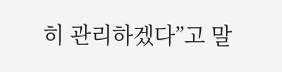히 관리하겠다”고 말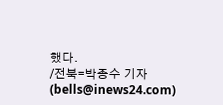했다.
/전북=박종수 기자(bells@inews24.com)